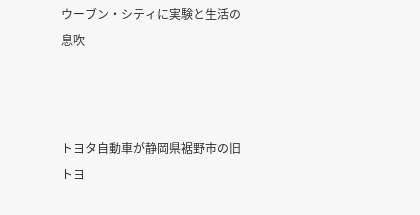ウーブン・シティに実験と生活の息吹



トヨタ自動車が静岡県裾野市の旧トヨ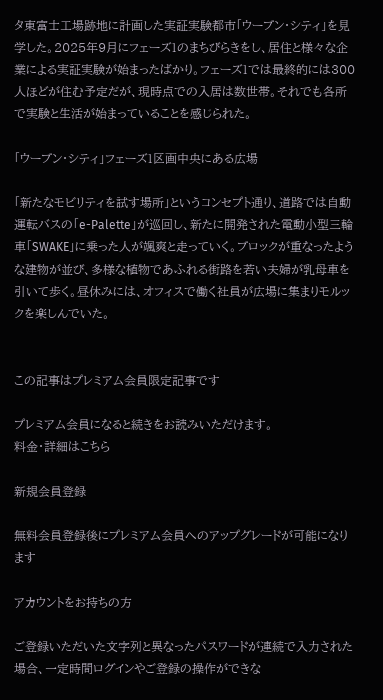タ東富士工場跡地に計画した実証実験都市「ウーブン・シティ」を見学した。2025年9月にフェーズ1のまちびらきをし、居住と様々な企業による実証実験が始まったばかり。フェーズ1では最終的には300人ほどが住む予定だが、現時点での入居は数世帯。それでも各所で実験と生活が始まっていることを感じられた。

「ウーブン・シティ」フェーズ1区画中央にある広場

「新たなモビリティを試す場所」というコンセプト通り、道路では自動運転バスの「e-Palette」が巡回し、新たに開発された電動小型三輪車「SWAKE」に乗った人が颯爽と走っていく。ブロックが重なったような建物が並び、多様な植物であふれる街路を若い夫婦が乳母車を引いて歩く。昼休みには、オフィスで働く社員が広場に集まりモルックを楽しんでいた。


この記事はプレミアム会員限定記事です

プレミアム会員になると続きをお読みいただけます。
料金・詳細はこちら

新規会員登録

無料会員登録後にプレミアム会員へのアップグレードが可能になります

アカウントをお持ちの方

ご登録いただいた文字列と異なったパスワードが連続で入力された場合、一定時間ログインやご登録の操作ができな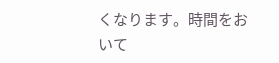くなります。時間をおいて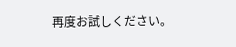再度お試しください。